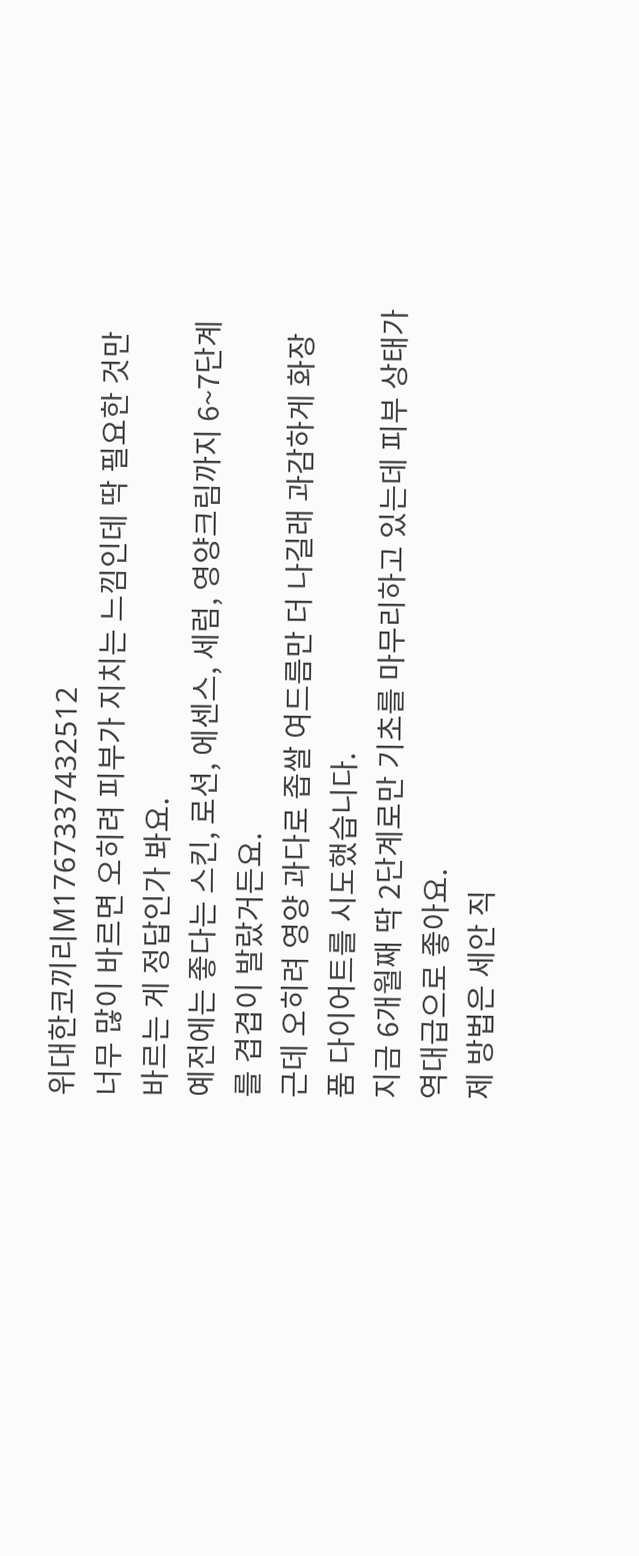위대한코끼리M1767337432512
너무 많이 바르면 오히려 피부가 지치는 느낌인데 딱 필요한 것만 바르는 게 정답인가 봐요.
예전에는 좋다는 스킨, 로션, 에센스, 세럼, 영양크림까지 6~7단계를 겹겹이 발랐거든요.
근데 오히려 영양 과다로 좁쌀 여드름만 더 나길래 과감하게 화장품 다이어트를 시도했습니다.
지금 6개월째 딱 2단계로만 기초를 마무리하고 있는데 피부 상태가 역대급으로 좋아요.
제 방법은 세안 직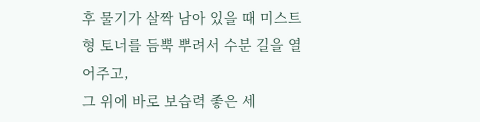후 물기가 살짝 남아 있을 때 미스트형 토너를 듬뿍 뿌려서 수분 길을 열어주고,
그 위에 바로 보습력 좋은 세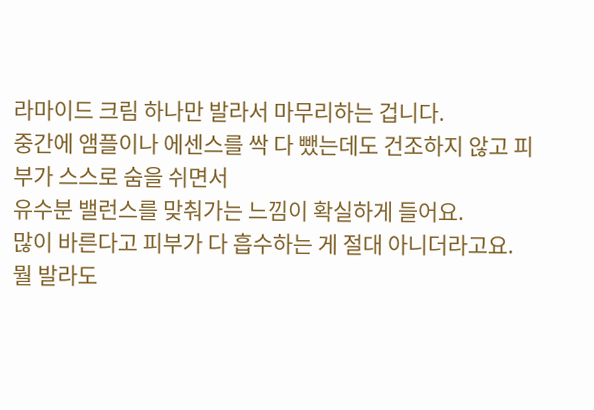라마이드 크림 하나만 발라서 마무리하는 겁니다.
중간에 앰플이나 에센스를 싹 다 뺐는데도 건조하지 않고 피부가 스스로 숨을 쉬면서
유수분 밸런스를 맞춰가는 느낌이 확실하게 들어요.
많이 바른다고 피부가 다 흡수하는 게 절대 아니더라고요.
뭘 발라도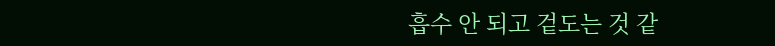흡수 안 되고 겉도는 것 같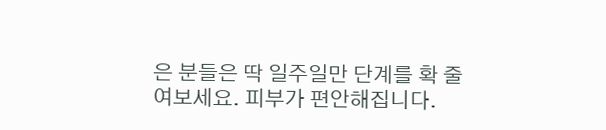은 분들은 딱 일주일만 단계를 확 줄여보세요. 피부가 편안해집니다.